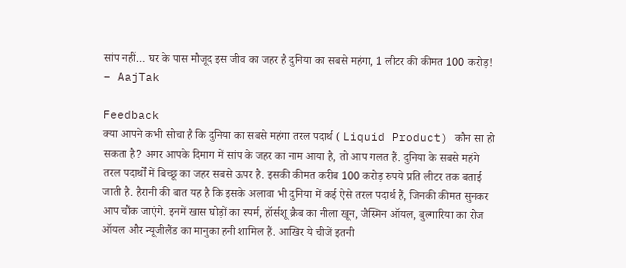सांप नहीं… घर के पास मौजूद इस जीव का जहर है दुनिया का सबसे महंगा, 1 लीटर की कीमत 100 करोड़! – AajTak

Feedback
क्या आपने कभी सोचा है कि दुनिया का सबसे महंगा तरल पदार्थ ( Liquid Product) कौन सा हो सकता है? अगर आपके दिमाग में सांप के जहर का नाम आया है, तो आप गलत हैं. दुनिया के सबसे महंगे तरल पदार्थों में बिच्छू का जहर सबसे ऊपर है. इसकी कीमत करीब 100 करोड़ रुपये प्रति लीटर तक बताई जाती है. हैरानी की बात यह है कि इसके अलावा भी दुनिया में कई ऐसे तरल पदार्थ हैं, जिनकी कीमत सुनकर आप चौंक जाएंगे. इनमें खास घोड़ों का स्पर्म, हॉर्सशू क्रैब का नीला खून, जैस्मिन ऑयल, बुल्गारिया का रोज ऑयल और न्यूजीलैंड का मानुका हनी शामिल हैं. आखिर ये चीजें इतनी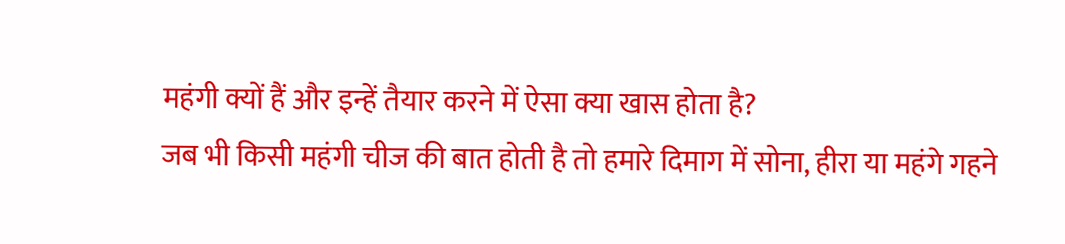महंगी क्यों हैं और इन्हें तैयार करने में ऐसा क्या खास होता है?
जब भी किसी महंगी चीज की बात होती है तो हमारे दिमाग में सोना, हीरा या महंगे गहने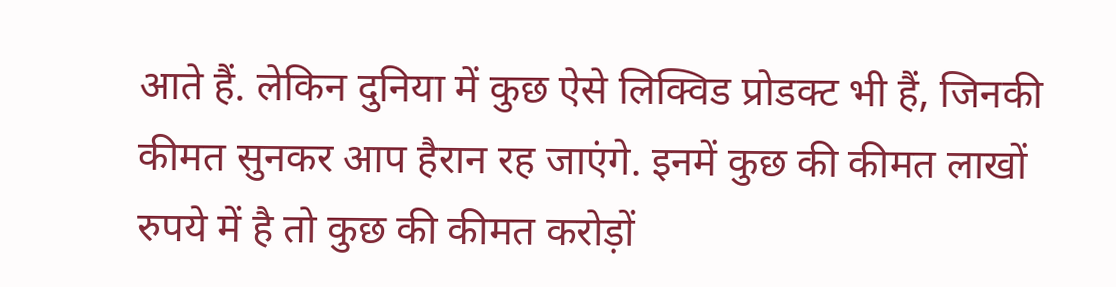आते हैं. लेकिन दुनिया में कुछ ऐसे लिक्विड प्रोडक्ट भी हैं, जिनकी कीमत सुनकर आप हैरान रह जाएंगे. इनमें कुछ की कीमत लाखों रुपये में है तो कुछ की कीमत करोड़ों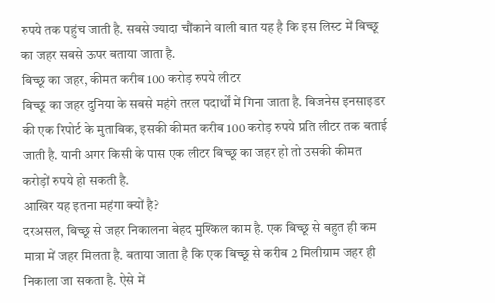रुपये तक पहुंच जाती है. सबसे ज्यादा चौंकाने वाली बात यह है कि इस लिस्ट में बिच्छू का जहर सबसे ऊपर बताया जाता है.
बिच्छू का जहर, कीमत करीब 100 करोड़ रुपये लीटर
बिच्छू का जहर दुनिया के सबसे महंगे तरल पदार्थों में गिना जाता है. बिजनेस इनसाइडर की एक रिपोर्ट के मुताबिक, इसकी कीमत करीब 100 करोड़ रुपये प्रति लीटर तक बताई जाती है. यानी अगर किसी के पास एक लीटर बिच्छू का जहर हो तो उसकी कीमत करोड़ों रुपये हो सकती है.
आखिर यह इतना महंगा क्यों है?
दरअसल, बिच्छू से जहर निकालना बेहद मुश्किल काम है. एक बिच्छू से बहुत ही कम मात्रा में जहर मिलता है. बताया जाता है कि एक बिच्छू से करीब 2 मिलीग्राम जहर ही निकाला जा सकता है. ऐसे में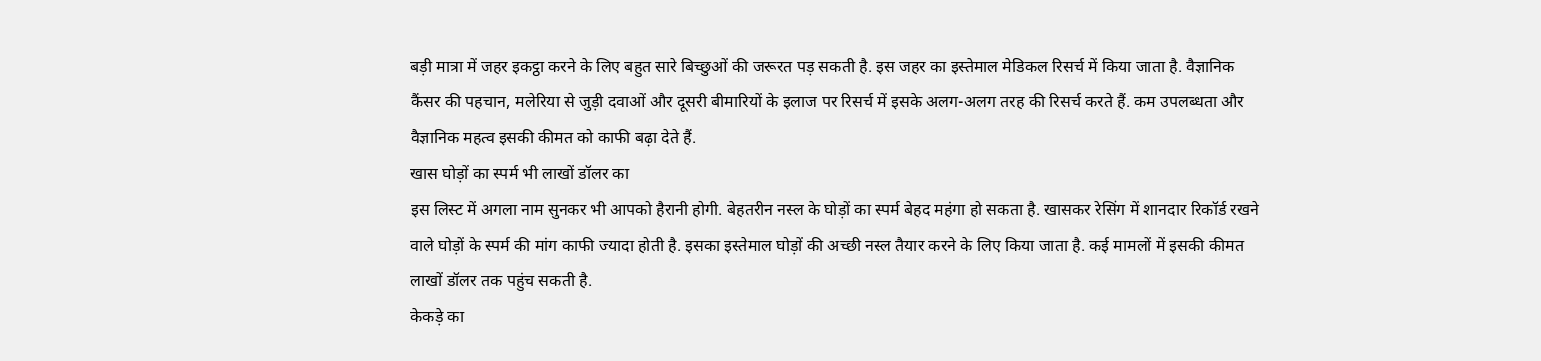बड़ी मात्रा में जहर इकट्ठा करने के लिए बहुत सारे बिच्छुओं की जरूरत पड़ सकती है. इस जहर का इस्तेमाल मेडिकल रिसर्च में किया जाता है. वैज्ञानिक कैंसर की पहचान, मलेरिया से जुड़ी दवाओं और दूसरी बीमारियों के इलाज पर रिसर्च में इसके अलग-अलग तरह की रिसर्च करते हैं. कम उपलब्धता और वैज्ञानिक महत्व इसकी कीमत को काफी बढ़ा देते हैं.
खास घोड़ों का स्पर्म भी लाखों डॉलर का
इस लिस्ट में अगला नाम सुनकर भी आपको हैरानी होगी. बेहतरीन नस्ल के घोड़ों का स्पर्म बेहद महंगा हो सकता है. खासकर रेसिंग में शानदार रिकॉर्ड रखने वाले घोड़ों के स्पर्म की मांग काफी ज्यादा होती है. इसका इस्तेमाल घोड़ों की अच्छी नस्ल तैयार करने के लिए किया जाता है. कई मामलों में इसकी कीमत लाखों डॉलर तक पहुंच सकती है.
केकड़े का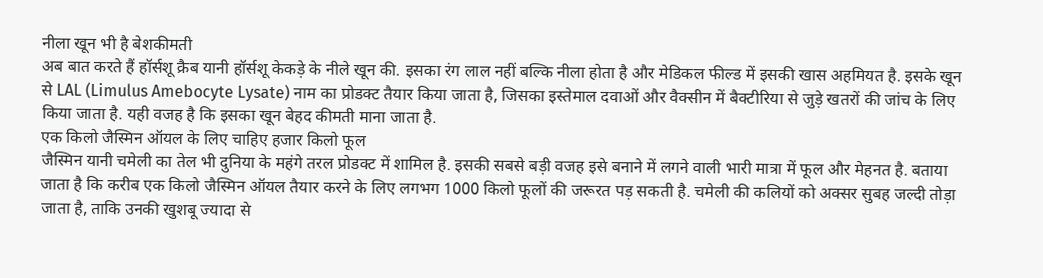नीला खून भी है बेशकीमती
अब बात करते हैं हॉर्सशू क्रैब यानी हॉर्सशू केकड़े के नीले खून की. इसका रंग लाल नहीं बल्कि नीला होता है और मेडिकल फील्ड में इसकी खास अहमियत है. इसके खून से LAL (Limulus Amebocyte Lysate) नाम का प्रोडक्ट तैयार किया जाता है, जिसका इस्तेमाल दवाओं और वैक्सीन में बैक्टीरिया से जुड़े खतरों की जांच के लिए किया जाता है. यही वजह है कि इसका खून बेहद कीमती माना जाता है.
एक किलो जैस्मिन ऑयल के लिए चाहिए हजार किलो फूल
जैस्मिन यानी चमेली का तेल भी दुनिया के महंगे तरल प्रोडक्ट में शामिल है. इसकी सबसे बड़ी वजह इसे बनाने में लगने वाली भारी मात्रा में फूल और मेहनत है. बताया जाता है कि करीब एक किलो जैस्मिन ऑयल तैयार करने के लिए लगभग 1000 किलो फूलों की जरूरत पड़ सकती है. चमेली की कलियों को अक्सर सुबह जल्दी तोड़ा जाता है, ताकि उनकी खुशबू ज्यादा से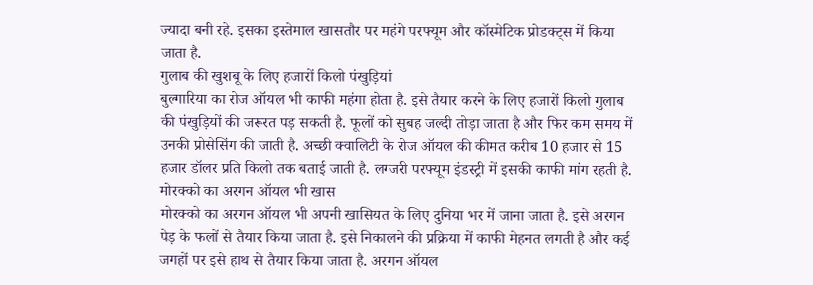ज्यादा बनी रहे. इसका इस्तेमाल खासतौर पर महंगे परफ्यूम और कॉस्मेटिक प्रोडक्ट्स में किया जाता है.
गुलाब की खुशबू के लिए हजारों किलो पंखुड़ियां
बुल्गारिया का रोज ऑयल भी काफी महंगा होता है. इसे तैयार करने के लिए हजारों किलो गुलाब की पंखुड़ियों की जरूरत पड़ सकती है. फूलों को सुबह जल्दी तोड़ा जाता है और फिर कम समय में उनकी प्रोसेसिंग की जाती है. अच्छी क्वालिटी के रोज ऑयल की कीमत करीब 10 हजार से 15 हजार डॉलर प्रति किलो तक बताई जाती है. लग्जरी परफ्यूम इंडस्ट्री में इसकी काफी मांग रहती है.
मोरक्को का अरगन ऑयल भी खास
मोरक्को का अरगन ऑयल भी अपनी खासियत के लिए दुनिया भर में जाना जाता है. इसे अरगन पेड़ के फलों से तैयार किया जाता है. इसे निकालने की प्रक्रिया में काफी मेहनत लगती है और कई जगहों पर इसे हाथ से तैयार किया जाता है. अरगन ऑयल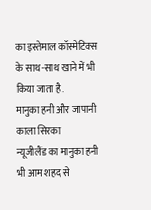का इस्तेमाल कॉस्मेटिक्स के साथ-साथ खाने में भी किया जाता है.
मानुका हनी और जापानी काला सिरका
न्यूजीलैंड का मानुका हनी भी आम शहद से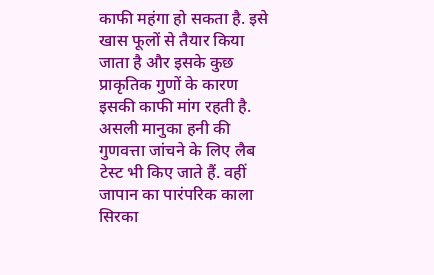काफी महंगा हो सकता है. इसे खास फूलों से तैयार किया जाता है और इसके कुछ प्राकृतिक गुणों के कारण इसकी काफी मांग रहती है. असली मानुका हनी की गुणवत्ता जांचने के लिए लैब टेस्ट भी किए जाते हैं. वहीं जापान का पारंपरिक काला सिरका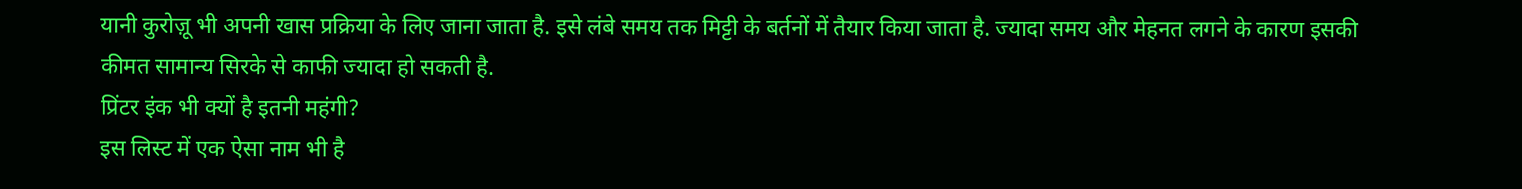यानी कुरोज़ू भी अपनी खास प्रक्रिया के लिए जाना जाता है. इसे लंबे समय तक मिट्टी के बर्तनों में तैयार किया जाता है. ज्यादा समय और मेहनत लगने के कारण इसकी कीमत सामान्य सिरके से काफी ज्यादा हो सकती है.
प्रिंटर इंक भी क्यों है इतनी महंगी?
इस लिस्ट में एक ऐसा नाम भी है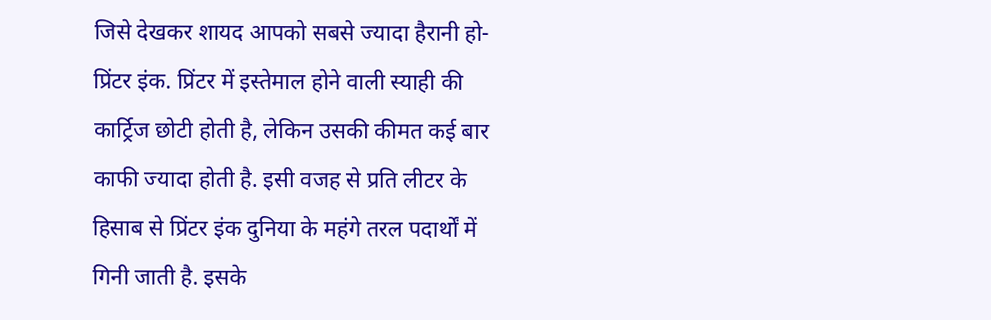जिसे देखकर शायद आपको सबसे ज्यादा हैरानी हो-प्रिंटर इंक. प्रिंटर में इस्तेमाल होने वाली स्याही की कार्ट्रिज छोटी होती है, लेकिन उसकी कीमत कई बार काफी ज्यादा होती है. इसी वजह से प्रति लीटर के हिसाब से प्रिंटर इंक दुनिया के महंगे तरल पदार्थों में गिनी जाती है. इसके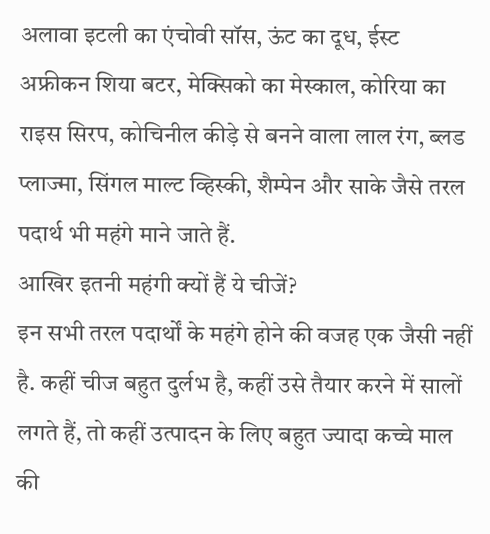अलावा इटली का एंचोवी सॉस, ऊंट का दूध, ईस्ट अफ्रीकन शिया बटर, मेक्सिको का मेस्काल, कोरिया का राइस सिरप, कोचिनील कीड़े से बनने वाला लाल रंग, ब्लड प्लाज्मा, सिंगल माल्ट व्हिस्की, शैम्पेन और साके जैसे तरल पदार्थ भी महंगे माने जाते हैं.
आखिर इतनी महंगी क्यों हैं ये चीजें?
इन सभी तरल पदार्थों के महंगे होने की वजह एक जैसी नहीं है. कहीं चीज बहुत दुर्लभ है, कहीं उसे तैयार करने में सालों लगते हैं, तो कहीं उत्पादन के लिए बहुत ज्यादा कच्चे माल की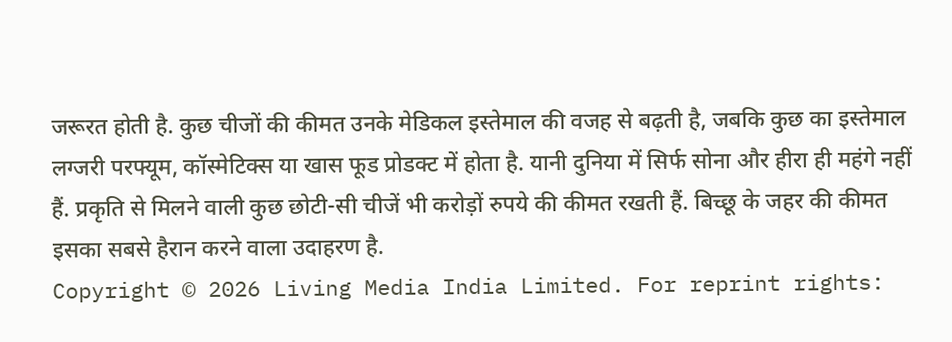जरूरत होती है. कुछ चीजों की कीमत उनके मेडिकल इस्तेमाल की वजह से बढ़ती है, जबकि कुछ का इस्तेमाल लग्जरी परफ्यूम, कॉस्मेटिक्स या खास फूड प्रोडक्ट में होता है. यानी दुनिया में सिर्फ सोना और हीरा ही महंगे नहीं हैं. प्रकृति से मिलने वाली कुछ छोटी-सी चीजें भी करोड़ों रुपये की कीमत रखती हैं. बिच्छू के जहर की कीमत इसका सबसे हैरान करने वाला उदाहरण है.
Copyright © 2026 Living Media India Limited. For reprint rights: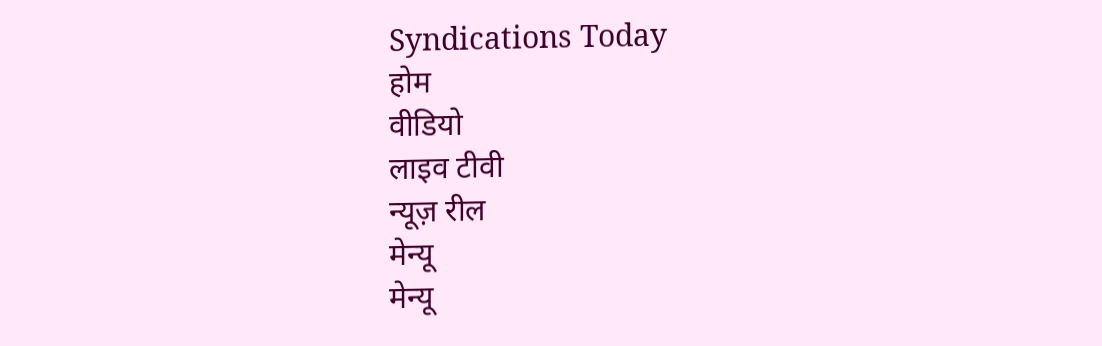Syndications Today
होम
वीडियो
लाइव टीवी
न्यूज़ रील
मेन्यू
मेन्यू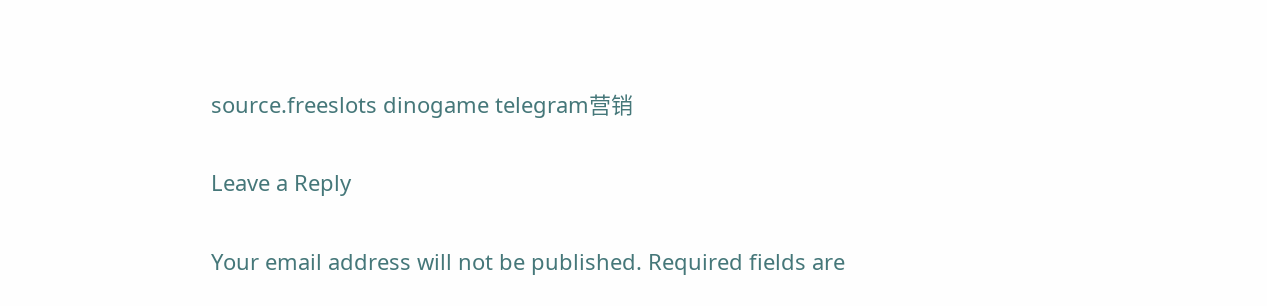source.freeslots dinogame telegram营销

Leave a Reply

Your email address will not be published. Required fields are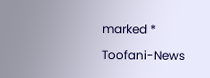marked *

Toofani-News